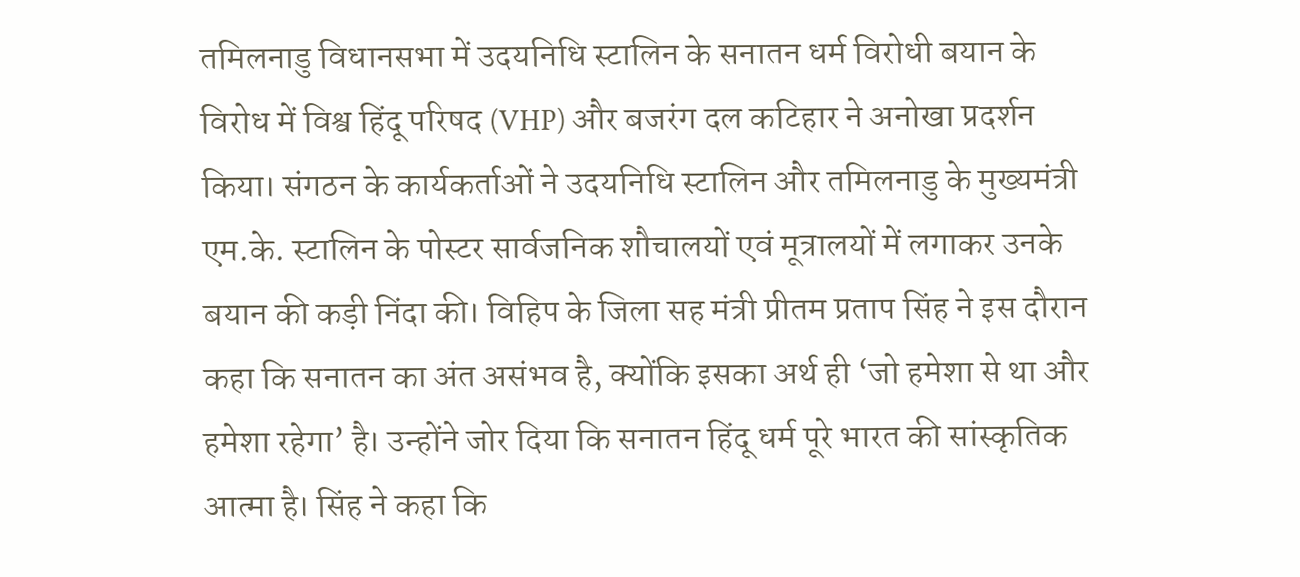तमिलनाडु विधानसभा में उदयनिधि स्टालिन के सनातन धर्म विरोधी बयान के विरोध में विश्व हिंदू परिषद (VHP) और बजरंग दल कटिहार ने अनोखा प्रदर्शन किया। संगठन के कार्यकर्ताओं ने उदयनिधि स्टालिन और तमिलनाडु के मुख्यमंत्री एम.के. स्टालिन के पोस्टर सार्वजनिक शौचालयों एवं मूत्रालयों में लगाकर उनके बयान की कड़ी निंदा की। विहिप के जिला सह मंत्री प्रीतम प्रताप सिंह ने इस दौरान कहा कि सनातन का अंत असंभव है, क्योंकि इसका अर्थ ही ‘जो हमेशा से था और हमेशा रहेगा’ है। उन्होंने जोर दिया कि सनातन हिंदू धर्म पूरे भारत की सांस्कृतिक आत्मा है। सिंह ने कहा कि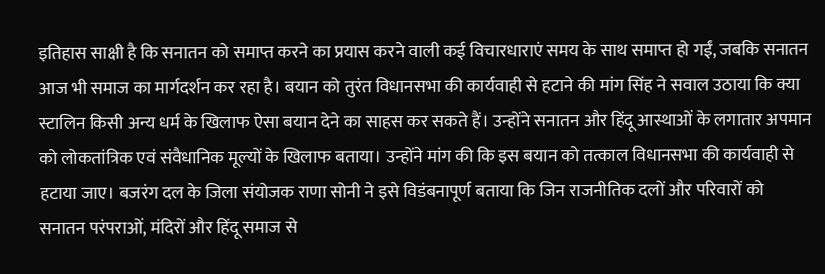इतिहास साक्षी है कि सनातन को समाप्त करने का प्रयास करने वाली कई विचारधाराएं समय के साथ समाप्त हो गईं, जबकि सनातन आज भी समाज का मार्गदर्शन कर रहा है। बयान को तुरंत विधानसभा की कार्यवाही से हटाने की मांग सिंह ने सवाल उठाया कि क्या स्टालिन किसी अन्य धर्म के खिलाफ ऐसा बयान देने का साहस कर सकते हैं। उन्होंने सनातन और हिंदू आस्थाओं के लगातार अपमान को लोकतांत्रिक एवं संवैधानिक मूल्यों के खिलाफ बताया। उन्होंने मांग की कि इस बयान को तत्काल विधानसभा की कार्यवाही से हटाया जाए। बजरंग दल के जिला संयोजक राणा सोनी ने इसे विडंबनापूर्ण बताया कि जिन राजनीतिक दलों और परिवारों को सनातन परंपराओं, मंदिरों और हिंदू समाज से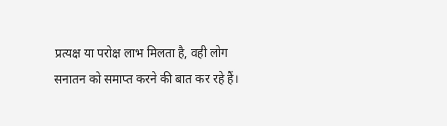प्रत्यक्ष या परोक्ष लाभ मिलता है, वही लोग सनातन को समाप्त करने की बात कर रहे हैं।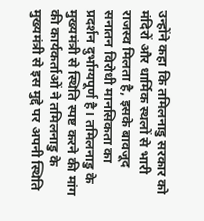उन्होंने कहा कि तमिलनाडु सरकार को मंदिरों और धार्मिक स्थलों से भारी राजस्व मिलता है, इसके बावजूद सनातन विरोधी मानसिकता का प्रदर्शन दुर्भाग्यपूर्ण है। तमिलनाडु के मुख्यमंत्री से स्थिति स्पष्ट करने की मांग की कार्यकर्ताओं ने तमिलनाडु के मुख्यमंत्री से इस मुद्दे पर अपनी स्थिति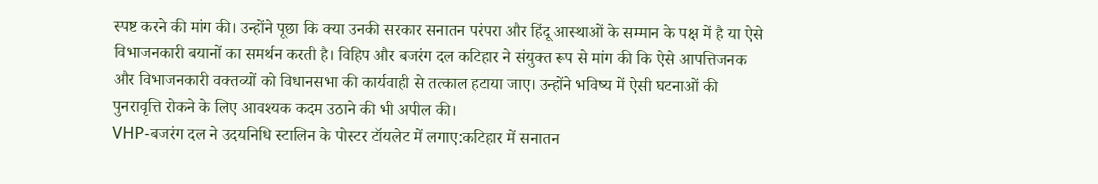स्पष्ट करने की मांग की। उन्होंने पूछा कि क्या उनकी सरकार सनातन परंपरा और हिंदू आस्थाओं के सम्मान के पक्ष में है या ऐसे विभाजनकारी बयानों का समर्थन करती है। विहिप और बजरंग दल कटिहार ने संयुक्त रूप से मांग की कि ऐसे आपत्तिजनक और विभाजनकारी वक्तव्यों को विधानसभा की कार्यवाही से तत्काल हटाया जाए। उन्होंने भविष्य में ऐसी घटनाओं की पुनरावृत्ति रोकने के लिए आवश्यक कदम उठाने की भी अपील की।
VHP-बजरंग दल ने उदयनिधि स्टालिन के पोस्टर टॉयलेट में लगाए:कटिहार में सनातन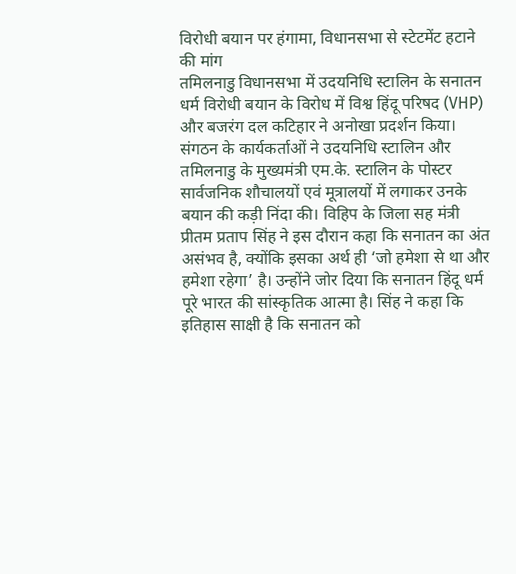विरोधी बयान पर हंगामा, विधानसभा से स्टेटमेंट हटाने की मांग
तमिलनाडु विधानसभा में उदयनिधि स्टालिन के सनातन धर्म विरोधी बयान के विरोध में विश्व हिंदू परिषद (VHP) और बजरंग दल कटिहार ने अनोखा प्रदर्शन किया। संगठन के कार्यकर्ताओं ने उदयनिधि स्टालिन और तमिलनाडु के मुख्यमंत्री एम.के. स्टालिन के पोस्टर सार्वजनिक शौचालयों एवं मूत्रालयों में लगाकर उनके बयान की कड़ी निंदा की। विहिप के जिला सह मंत्री प्रीतम प्रताप सिंह ने इस दौरान कहा कि सनातन का अंत असंभव है, क्योंकि इसका अर्थ ही ‘जो हमेशा से था और हमेशा रहेगा’ है। उन्होंने जोर दिया कि सनातन हिंदू धर्म पूरे भारत की सांस्कृतिक आत्मा है। सिंह ने कहा कि इतिहास साक्षी है कि सनातन को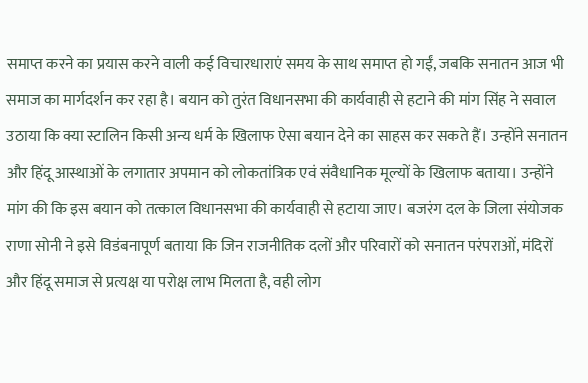समाप्त करने का प्रयास करने वाली कई विचारधाराएं समय के साथ समाप्त हो गईं, जबकि सनातन आज भी समाज का मार्गदर्शन कर रहा है। बयान को तुरंत विधानसभा की कार्यवाही से हटाने की मांग सिंह ने सवाल उठाया कि क्या स्टालिन किसी अन्य धर्म के खिलाफ ऐसा बयान देने का साहस कर सकते हैं। उन्होंने सनातन और हिंदू आस्थाओं के लगातार अपमान को लोकतांत्रिक एवं संवैधानिक मूल्यों के खिलाफ बताया। उन्होंने मांग की कि इस बयान को तत्काल विधानसभा की कार्यवाही से हटाया जाए। बजरंग दल के जिला संयोजक राणा सोनी ने इसे विडंबनापूर्ण बताया कि जिन राजनीतिक दलों और परिवारों को सनातन परंपराओं, मंदिरों और हिंदू समाज से प्रत्यक्ष या परोक्ष लाभ मिलता है, वही लोग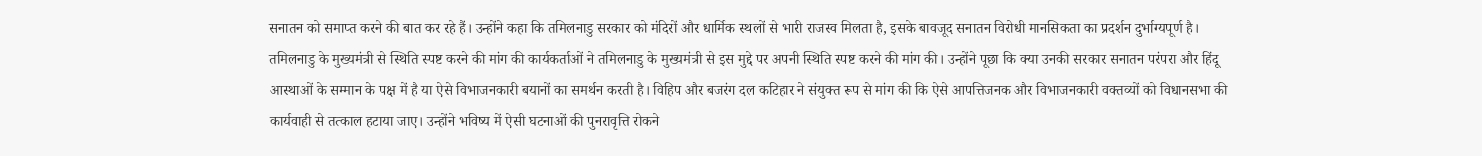सनातन को समाप्त करने की बात कर रहे हैं। उन्होंने कहा कि तमिलनाडु सरकार को मंदिरों और धार्मिक स्थलों से भारी राजस्व मिलता है, इसके बावजूद सनातन विरोधी मानसिकता का प्रदर्शन दुर्भाग्यपूर्ण है। तमिलनाडु के मुख्यमंत्री से स्थिति स्पष्ट करने की मांग की कार्यकर्ताओं ने तमिलनाडु के मुख्यमंत्री से इस मुद्दे पर अपनी स्थिति स्पष्ट करने की मांग की। उन्होंने पूछा कि क्या उनकी सरकार सनातन परंपरा और हिंदू आस्थाओं के सम्मान के पक्ष में है या ऐसे विभाजनकारी बयानों का समर्थन करती है। विहिप और बजरंग दल कटिहार ने संयुक्त रूप से मांग की कि ऐसे आपत्तिजनक और विभाजनकारी वक्तव्यों को विधानसभा की कार्यवाही से तत्काल हटाया जाए। उन्होंने भविष्य में ऐसी घटनाओं की पुनरावृत्ति रोकने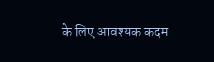के लिए आवश्यक कदम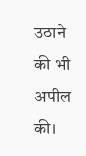उठाने की भी अपील की।